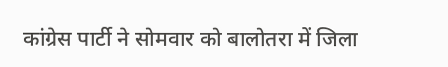कांग्रेस पार्टी ने सोमवार को बालोतरा में जिला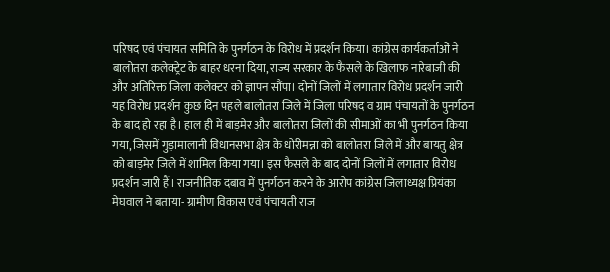परिषद एवं पंचायत समिति के पुनर्गठन के विरोध में प्रदर्शन किया। कांग्रेस कार्यकर्ताओं ने बालोतरा कलेक्ट्रेट के बाहर धरना दिया, राज्य सरकार के फैसले के खिलाफ नारेबाजी की और अतिरिक्त जिला कलेक्टर को ज्ञापन सौंपा। दोनों जिलों में लगातार विरोध प्रदर्शन जारी यह विरोध प्रदर्शन कुछ दिन पहले बालोतरा जिले में जिला परिषद व ग्राम पंचायतों के पुनर्गठन के बाद हो रहा है। हाल ही में बाड़मेर और बालोतरा जिलों की सीमाओं का भी पुनर्गठन किया गया, जिसमें गुड़ामालानी विधानसभा क्षेत्र के धोरीमन्ना को बालोतरा जिले में और बायतु क्षेत्र को बाड़मेर जिले में शामिल किया गया। इस फैसले के बाद दोनों जिलों में लगातार विरोध प्रदर्शन जारी हैं। राजनीतिक दबाव में पुनर्गठन करने के आरोप कांग्रेस जिलाध्यक्ष प्रियंका मेघवाल ने बताया- ग्रामीण विकास एवं पंचायती राज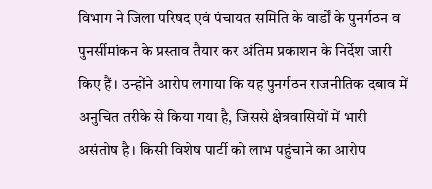विभाग ने जिला परिषद एवं पंचायत समिति के वार्डों के पुनर्गठन व पुनर्सीमांकन के प्रस्ताव तैयार कर अंतिम प्रकाशन के निर्देश जारी किए हैं। उन्होंने आरोप लगाया कि यह पुनर्गठन राजनीतिक दबाव में अनुचित तरीके से किया गया है, जिससे क्षेत्रवासियों में भारी असंतोष है। किसी विशेष पार्टी को लाभ पहुंचाने का आरोप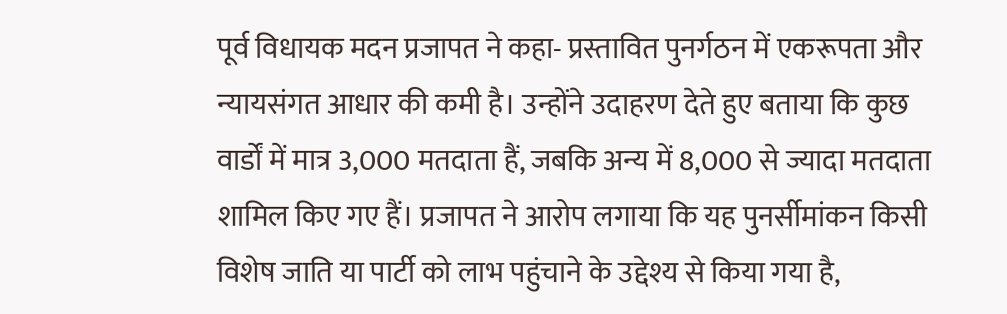पूर्व विधायक मदन प्रजापत ने कहा- प्रस्तावित पुनर्गठन में एकरूपता और न्यायसंगत आधार की कमी है। उन्होंने उदाहरण देते हुए बताया कि कुछ वार्डों में मात्र 3,000 मतदाता हैं, जबकि अन्य में 8,000 से ज्यादा मतदाता शामिल किए गए हैं। प्रजापत ने आरोप लगाया कि यह पुनर्सीमांकन किसी विशेष जाति या पार्टी को लाभ पहुंचाने के उद्देश्य से किया गया है,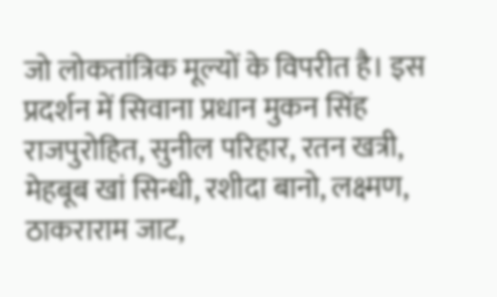जो लोकतांत्रिक मूल्यों के विपरीत है। इस प्रदर्शन में सिवाना प्रधान मुकन सिंह राजपुरोहित, सुनील परिहार, रतन खत्री, मेहबूब खां सिन्धी, रशीदा बानो, लक्ष्मण, ठाकराराम जाट,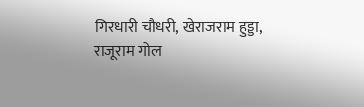गिरधारी चौधरी, खेराजराम हुड्डा, राजूराम गोल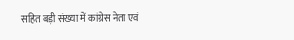सहित बड़ी संख्या में कांग्रेस नेता एवं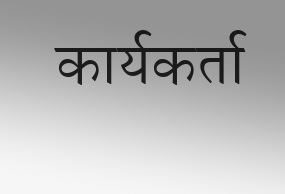कार्यकर्ता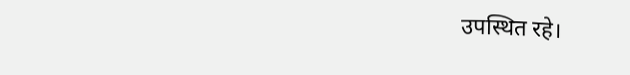उपस्थित रहे।